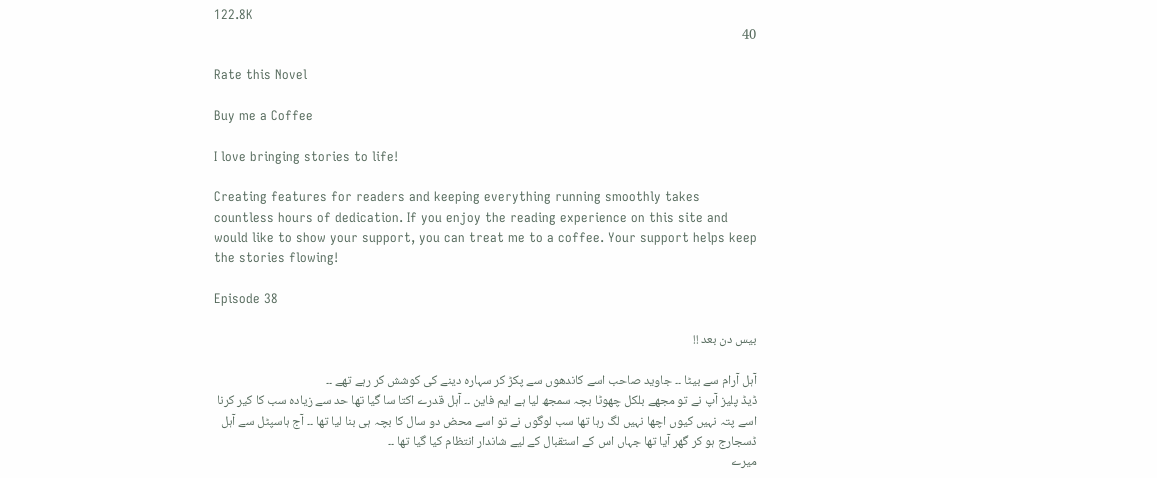122.8K
40

Rate this Novel

Buy me a Coffee

I love bringing stories to life!

Creating features for readers and keeping everything running smoothly takes countless hours of dedication. If you enjoy the reading experience on this site and would like to show your support, you can treat me to a coffee. Your support helps keep the stories flowing!

Episode 38

بیس دن بعد !!

آہل آرام سے بیٹا ۔۔ جاوید صاحب اسے کاندھوں سے پکڑ کر سہارہ دینے کی کوشش کر رہے تھے ۔۔
ڈیڈ پلیز آپ نے تو مجھے بلکل چھوٹا بچہ سمجھ لیا ہے ایم فاین ۔۔ آہل قدرے اکتا سا گیا تھا حد سے زیادہ سب کا کیر کرنا اسے پتہ نہیں کیوں اچھا نہیں لگ رہا تھا سب لوگوں نے تو اسے محض دو سال کا بچہ ہی بنا لیا تھا ۔۔ آج ہاسپٹل سے آہل ڈسجارج ہو کر گھر آیا تھا جہاں اس کے استقبال کے لیے شاندار انتظام کیا گیا تھا ۔۔
میرے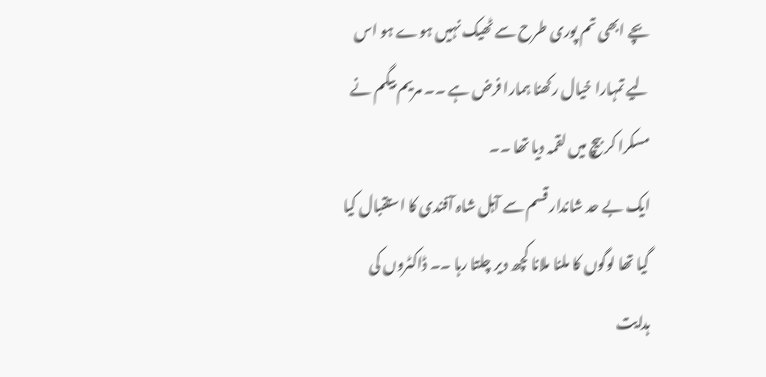بچے ابھی تم پوری طرح سے ٹھیک نہیں ہوے ہو اس لیے تمہارا خیال رکھنا ہمارا فرض ہے ۔۔ مریم بیگم نے مسکرا کر بیچ میں لقمہ دیا تھا ۔۔
ایک بے حد شاندار قسم سے آہل شاہ آفندی کا استقبال کیا گیا تھا لوگوں کا ملنا ملانا کچھ دیر چلتا رہا ۔۔ ڈاکٹروں کی ہدایت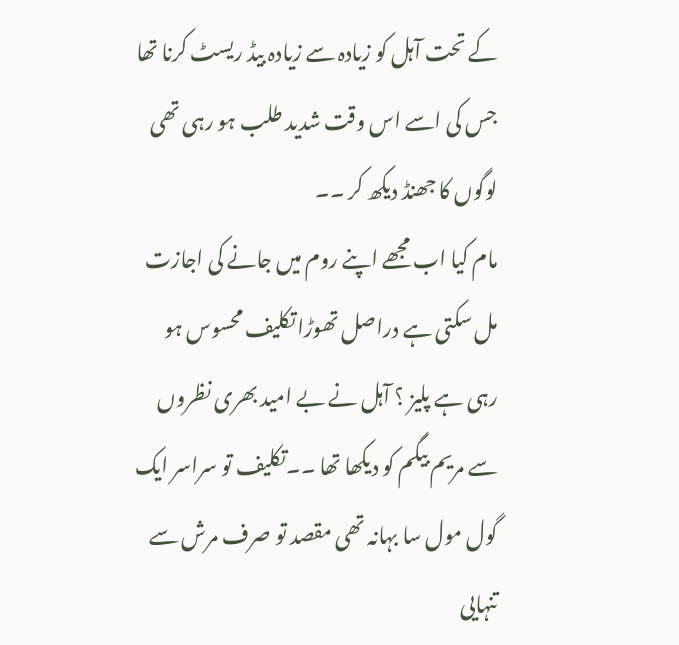کے تحت آہل کو زیادہ سے زیادہ بیڈ ریسٹ کرنا تھا جس کی اسے اس وقت شدید طلب ہو رہی تھی لوگوں کا جھنڈ دیکھ کر ۔۔
مام کیا اب مجھے اپنے روم میں جانے کی اجازت مل سکتی ہے دراصل تھوڑا تکلیف محسوس ہو رہی ہے پلیز ؟ آہل نے بے امید بھری نظروں سے مریم بیگم کو دیکھا تھا ۔۔تکلیف تو سراسر ایک گول مول سا بہانہ تھی مقصد تو صرف مرش سے تنہایی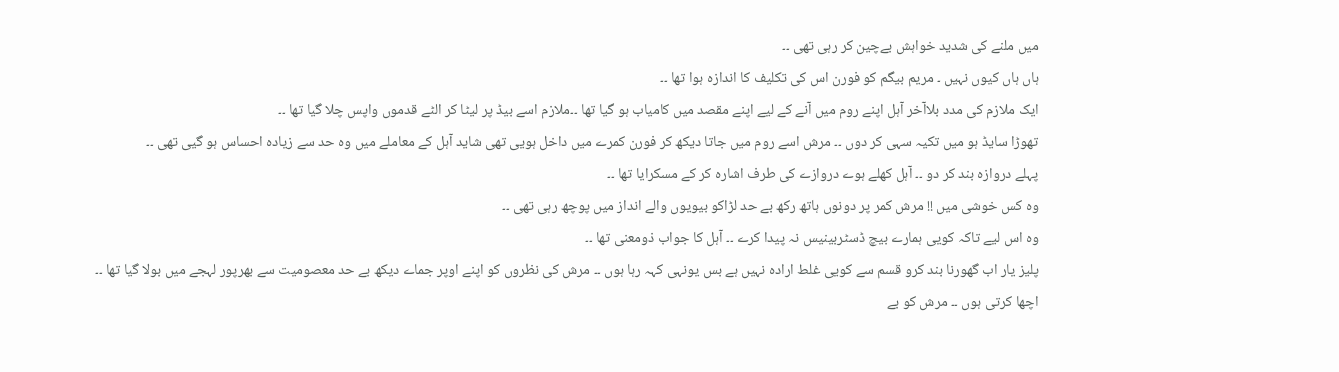میں ملنے کی شدید خواہش بےچین کر رہی تھی ۔۔
ہاں ہاں کیوں نہیں ۔ مریم بیگم کو فورن اس کی تکلیف کا اندازہ ہوا تھا ۔۔
ایک ملازم کی مدد بلاآخر آہل اپنے روم میں آنے کے لیے اپنے مقصد میں کامیاب ہو گیا تھا ۔۔ملازم اسے بیڈ پر لیٹا کر الٹے قدموں واپس چلا گیا تھا ۔۔
تھوڑا سایڈ ہو میں تکیہ سہی کر دوں ۔۔ مرش اسے روم میں جاتا دیکھ کر فورن کمرے میں داخل ہویی تھی شاید آہل کے معاملے میں وہ حد سے زیادہ احساس ہو گیی تھی ۔۔
پہلے دروازہ بند کر دو ۔۔ آہل کھلے ہوے دروازے کی طرف اشارہ کر کے مسکرایا تھا ۔۔
وہ کس خوشی میں !! مرش کمر پر دونوں ہاتھ رکھ بے حد لڑاکو بیویوں والے انداز میں پوچھ رہی تھی ۔۔
وہ اس لیے تاکہ کویی ہمارے بیچ ڈسٹربینیس نہ پیدا کرے ۔۔ آہل کا جواب ذومعنی تھا ۔۔
پلیز یار اب گھورنا بند کرو قسم سے کویی غلط ارادہ نہیں ہے بس یونہی کہہ رہا ہوں ۔۔ مرش کی نظروں کو اپنے اوپر جماے دیکھ بے حد معصومیت سے بھرپور لہجے میں بولا گیا تھا ۔۔
اچھا کرتی ہوں ۔۔ مرش کو بے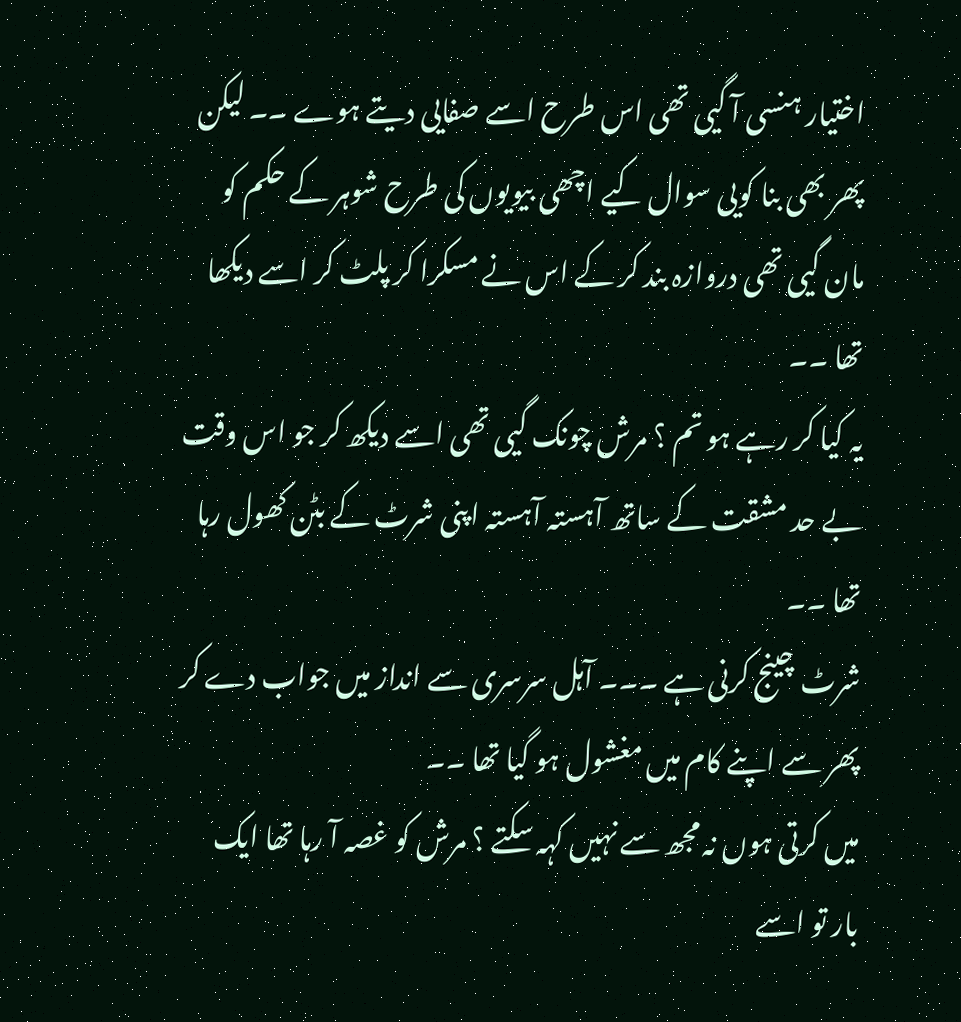اختیار ہنسی آ گیی تھی اس طرح اسے صفایی دیتے ہوے ۔۔ لیکن پھر بھی بنا کویی سوال کیے اچھی بیویوں کی طرح شوہر کے حکم کو مان گیی تھی دروازہ بند کر کے اس نے مسکرا کر پلٹ کر اسے دیکھا تھا ۔۔
یہ کیا کر رہے ہو تم ؟ مرش چونک گیی تھی اسے دیکھ کر جو اس وقت بے حد مشقت کے ساتھ آہستہ آہستہ اپنی شرٹ کے بٹن کھول رہا تھا ۔۔
شرٹ چینج کرنی ہے ۔۔۔ آہل سرسری سے انداز میں جواب دے کر پھر سے اپنے کام میں مغشول ہو گیا تھا ۔۔
میں کرتی ہوں نہ مجھ سے نہیں کہہ سکتے ؟ مرش کو غصہ آ رہا تھا ایک بار تو اسے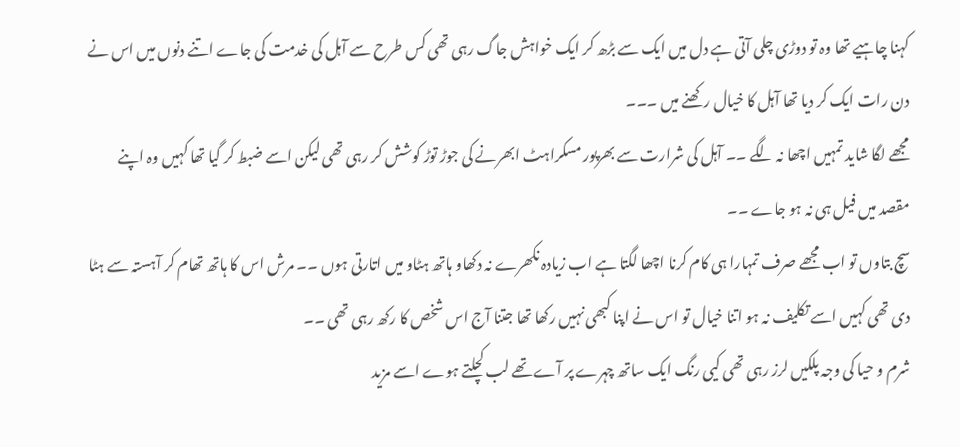کہنا چاہیے تھا وہ تو دوڑی چلی آتی ہے دل میں ایک سے بڑھ کر ایک خواہش جاگ رہی تھی کس طرح سے آہل کی خدمت کی جاے اتنے دنوں میں اس نے دن رات ایک کر دیا تھا آہل کا خیال رکھنے میں ۔۔۔
مجھے لگا شاید تمہیں اچھا نہ لگے ۔۔ آہل کی شرارت سے بھرپور مسکراہٹ ابھرنے کی جوڑ توڑ کوشش کر رہی تھی لیکن اسے ضبط کر گیا تھا کہیں وہ اپنے مقصد میں فیل ہی نہ ہو جاے ۔۔
سچ بتاوں تو اب مجھے صرف تمہارا ہی کام کرنا اچھا لگتا ہے اب زیادہ نکھرے نہ دکھاو ہاتھ ہٹاو میں اتارتی ہوں ۔۔ مرش اس کا ہاتھ تھام کر آہستہ سے ہٹا دی تھی کہیں اسے تکلیف نہ ہو اتنا خیال تو اس نے اپنا کبھی نہیں رکھا تھا جتنا آج اس شخص کا رکھ رہی تھی ۔۔
شرم و حیا کی وجہ پلکیں لرز رہی تھی کیی رنگ ایک ساتھ چہرے پر آے تھے لب کچلتے ہوے اسے مزید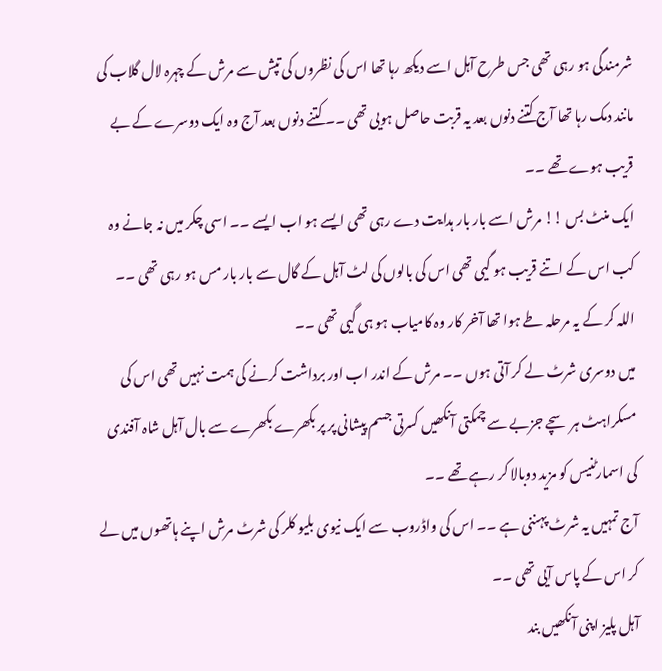شرمندگی ہو رہی تھی جس طرح آہل اسے دیکھ رہا تھا اس کی نظروں کی تپش سے مرش کے چہرہ لال گلاب کی مانند دمک رہا تھا آج کتنے دنوں بعد یہ قربت حاصل ہویی تھی ۔۔ کتنے دنوں بعد آج وہ ایک دوسرے کے بے قریب ہوے تھے ۔۔
ایک منٹ بس !! مرش اسے بار بار ہدایت دے رہی تھی ایسے ہو اب ایسے ۔۔ اسی چکر میں نہ جانے وہ کب اس کے اتنے قریب ہو گیی تھی اس کی بالوں کی لٹ آہل کے گال سے بار بار مس ہو رہی تھی ۔۔
اللہ کر کے یہ مرحلہ طے ہوا تھا آخر کار وہ کامیاب ہو ہی گیی تھی ۔۔
میں دوسری شرٹ لے کر آتی ہوں ۔۔ مرش کے اندر اب اور برداشت کرنے کی ہمت نہیں تھی اس کی مسکراہٹ ہر سچے جزبے سے چمکتی آنکھیں کسرتی جسم پیشانی پر پر بکھرے بکھرے سے بال آہل شاہ آفندی کی اسمارٹنیس کو مزید دوبالا کر رہے تھے ۔۔
آج تمہیں یہ شرٹ پہننی ہے ۔۔ اس کی واڈروب سے ایک نیوی بلیو کلر کی شرٹ مرش اپنے ہاتھوں میں لے کر اس کے پاس آیی تھی ۔۔
آہل پلیز اپنی آنکھیں بند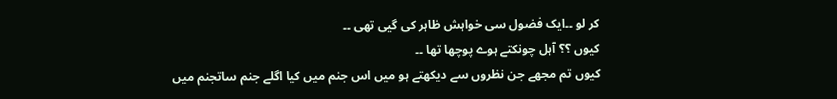کر لو ۔۔ایک فضول سی خواہش ظاہر کی گیی تھی ۔۔
کیوں ؟؟ آہل چونکتے ہوے پوچھا تھا ۔۔
کیوں تم مجھے جن نظروں سے دیکھتے ہو میں اس جنم میں کیا اگلے جنم ساتجنم میں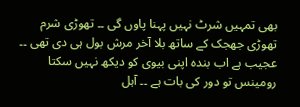بھی تمہیں شرٹ نہیں پہنا پاوں گی ۔۔ تھوڑی شرم تھوڑی جھجک کے ساتھ بلا آخر مرش بول ہی دی تھی ۔۔
عجیب ہے اب بندہ اپنی بیوی کو دیکھ نہیں سکتا رومینس تو دور کی بات ہے ۔۔ آہل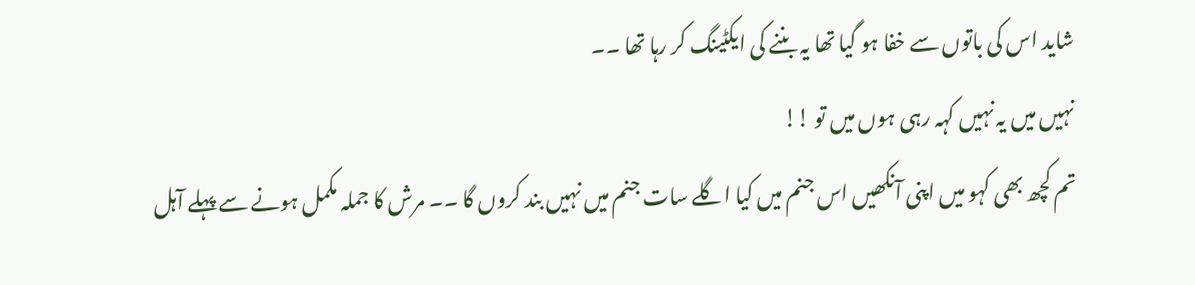شاید اس کی باتوں سے خفا ہو گیا تھا یہ بننے کی ایکٹینگ کر رہا تھا ۔۔
نہیں میں یہ نہیں کہہ رہی ہوں میں تو !!
تم کچھ بھی کہو میں اپنی آنکھیں اس جنم میں کیا اگلے سات جنم میں نہیں بند کروں گا ۔۔ مرش کا جملہ مکمل ہونے سے پہلے آہل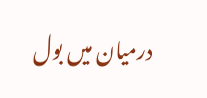درمیان میں بول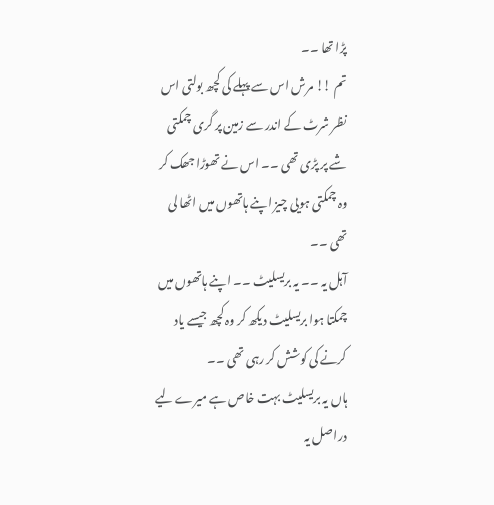پڑا تھا ۔۔
تم !! مرش اس سے پہلے کی کچھ بولتی اس نظر شرٹ کے اندر سے زمین پر گری چمکتی شے پر پڑی تھی ۔۔ اس نے تھوڑا جھک کر وہ چمکتی ہویی چیز اپنے ہاتھوں میں اٹھا لی تھی ۔۔
آہل یہ ۔۔ یہ بریسلیٹ ۔۔ اپنے ہاتھوں میں چمکتا ہوا بریسلیٹ دیکھ کر وہ کچھ جیسے یاد کرنے کی کوشش کر رہی تھی ۔۔
ہاں یہ بریسلیٹ بہت خاص ہے میرے لیے دراصل یہ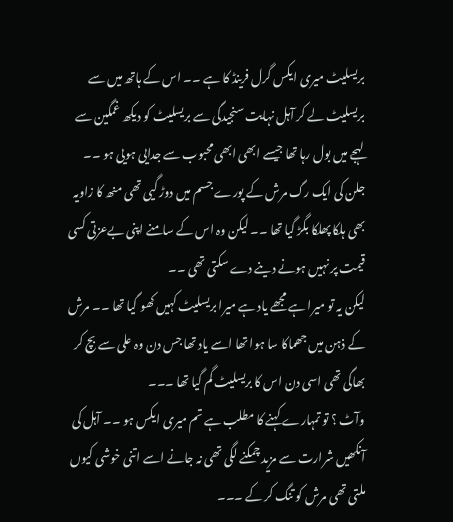بریسلیٹ میری ایکس گرل فرینڈ کا ہے ۔۔ اس کے ہاتھ میں سے بریسلیٹ لے کر آہل نہایت سنجیدگی سے بریسلیٹ کو دیکھ غمگین سے لہجے میں بول رہا تھا جیسے ابھی ابھی محبوب سے جدایی ہویی ہو ۔۔
جلن کی ایک رگ مرش کے پورے جسم میں دوڑ گیی تھی منھ کا زاویہ بھی ہلکا پھلکا بگڑ گیا تھا ۔۔ لیکن وہ اس کے سامنے اپنی بےعزتی کسی قیمت پر نہیں ہونے دینے دے سکتی تھی ۔۔
لیکن یہ تو میرا ہے مجھے یاد ہے میرا بریسلیٹ کہیں کھو گیا تھا ۔۔ مرش کے ذہن میں جھماکا سا ہوا تھا اسے یاد تھا جس دن وہ علی سے بچ کر بھاگی تھی اسی دن اس کا بریسلیٹ گم گیا تھا ۔۔۔
وآٹ ؟ تو تمہارے کہنے کا مطلب ہے تم میری ایکس ہو ۔۔ آہل کی آنکھیں شرارت سے مزید چمکنے لگی تھی نہ جانے اسے اتنی خوشی کیوں ملتی تھی مرش کو تنگ کر کے ۔۔۔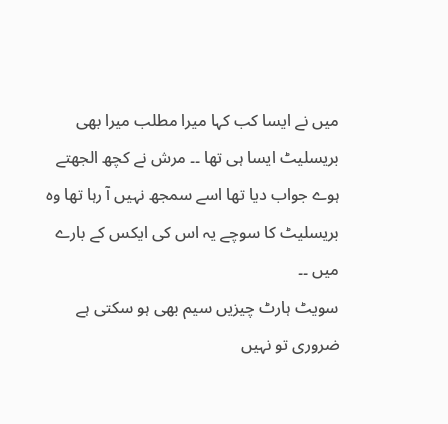میں نے ایسا کب کہا میرا مطلب میرا بھی بریسلیٹ ایسا ہی تھا ۔۔ مرش نے کچھ الجھتے ہوے جواب دیا تھا اسے سمجھ نہیں آ رہا تھا وہ بریسلیٹ کا سوچے یہ اس کی ایکس کے بارے میں ۔۔
سویٹ ہارٹ چیزیں سیم بھی ہو سکتی ہے ضروری تو نہیں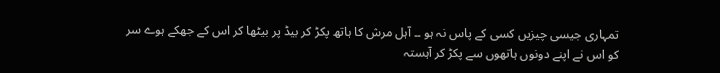تمہاری جیسی چیزیں کسی کے پاس نہ ہو ۔۔ آہل مرش کا ہاتھ پکڑ کر بیڈ پر بیٹھا کر اس کے جھکے ہوے سر کو اس نے اپنے دونوں ہاتھوں سے پکڑ کر آہستہ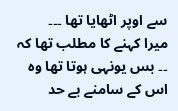سے اوپر اٹھایا تھا ۔۔۔
میرا کہنے کا مطلب تھا کہ ۔۔ بس یونہی ہوتا تھا وہ اس کے سامنے بے حد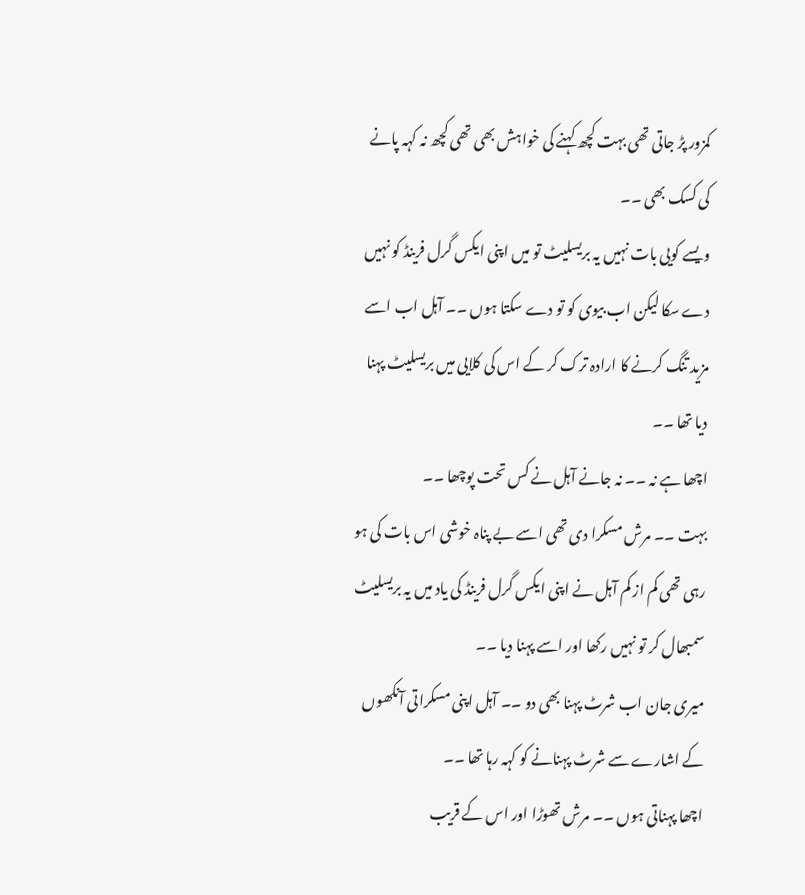کمزور پڑ جاتی تھی بہت کچھ کہنے کی خواہش بھی تھی کچھ نہ کہہ پانے کی کسک بھی ۔۔
ویسے کویی بات نہیں یہ بریسلیٹ تو میں اپنی ایکس گرل فرینڈ کو نہیں دے سکا لیکن اب بیوی کو تو دے سکتا ہوں ۔۔ آہل اب اسے مزید تنگ کرنے کا ارادہ ترک کر کے اس کی کلایی میں بریسلیٹ پہنا دیا تھا ۔۔
اچھا ہے نہ ۔۔ نہ جانے آہل نے کس تحت پوچھا ۔۔
بہت ۔۔ مرش مسکرا دی تھی اسے بے پناہ خوشی اس بات کی ہو رہی تھی کم از کم آہل نے اپنی ایکس گرل فرینڈ کی یاد میں یہ بریسلیٹ سمبھال کر تو نہیں رکھا اور اسے پہنا دیا ۔۔
میری جان اب شرٹ پہنا بھی دو ۔۔ آہل اپنی مسکراتی آنکھوں کے اشارے سے شرٹ پہنانے کو کہہ رہا تھا ۔۔
اچھا پہناتی ہوں ۔۔ مرش تھوڑا اور اس کے قریب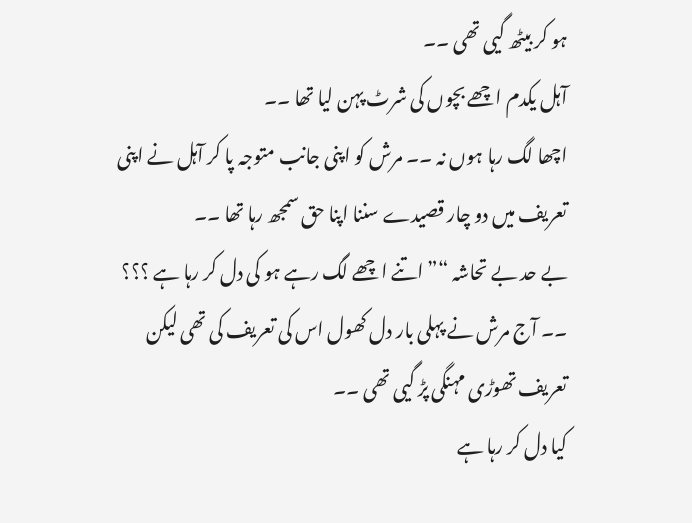ہو کر بیٹھ گیی تھی ۔۔
آہل یکدم اچھے بچوں کی شرٹ پہن لیا تھا ۔۔
اچھا لگ رہا ہوں نہ ۔۔ مرش کو اپنی جانب متوجہ پا کر آہل نے اپنی تعریف میں دو چار قصیدے سننا اپنا حق سمجھ رہا تھا ۔۔
بے حد بے تحاشہ “” اتنے اچھے لگ رہے ہو کی دل کر رہا ہے ؟؟؟ ۔۔ آج مرش نے پہلی بار دل کھول اس کی تعریف کی تھی لیکن تعریف تھوڑی مہنگی پڑ گیی تھی ۔۔
کیا دل کر رہا ہے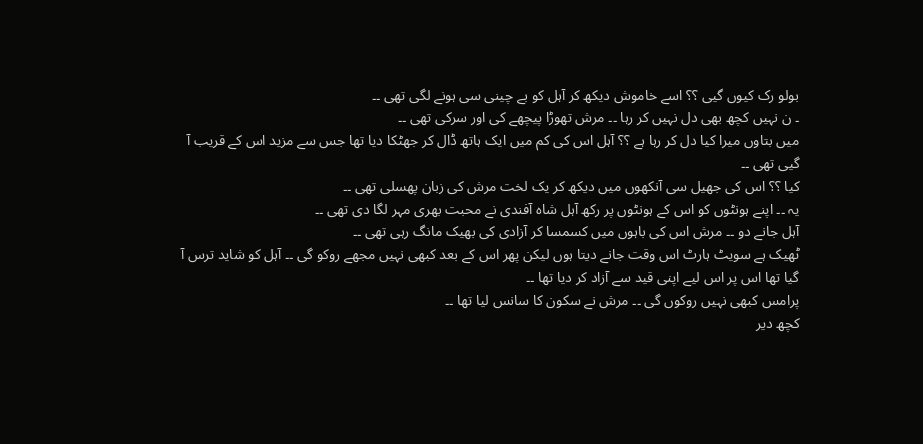بولو رک کیوں گیی ؟؟ اسے خاموش دیکھ کر آہل کو بے چینی سی ہونے لگی تھی ۔۔
۔ ن نہیں کچھ بھی دل نہیں کر رہا ۔۔ مرش تھوڑا پیچھے کی اور سرکی تھی ۔۔
میں بتاوں میرا کیا دل کر رہا ہے ؟؟ آہل اس کی کم میں ایک ہاتھ ڈال کر جھٹکا دیا تھا جس سے مزید اس کے قریب آ گیی تھی ۔۔
کیا ؟؟ اس کی جھیل سی آنکھوں میں دیکھ کر یک لخت مرش کی زبان پھسلی تھی ۔۔
یہ ۔۔ اپنے ہونٹوں کو اس کے ہونٹوں پر رکھ آہل شاہ آفندی نے محبت بھری مہر لگا دی تھی ۔۔
آہل جانے دو ۔۔ مرش اس کی باہوں میں کسمسا کر آزادی کی بھیک مانگ رہی تھی ۔۔
ٹھیک ہے سویٹ ہارٹ اس وقت جانے دیتا ہوں لیکن پھر اس کے بعد کبھی نہیں مجھے روکو گی ۔۔ آہل کو شاید ترس آ گیا تھا اس پر اس لیے اپنی قید سے آزاد کر دیا تھا ۔۔
پرامس کبھی نہیں روکوں گی ۔۔ مرش نے سکون کا سانس لیا تھا ۔۔
کچھ دیر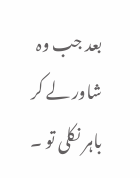بعد جب وہ شاور لے کر باہر نکلی تو ۔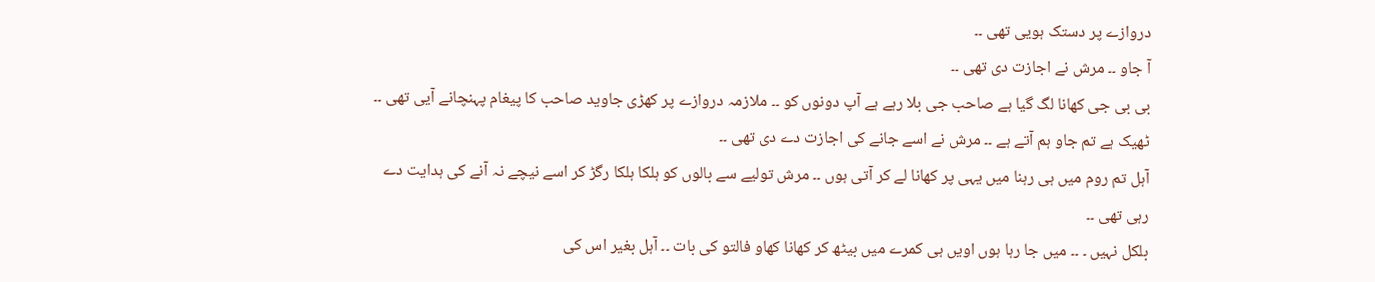دروازے پر دستک ہویی تھی ۔۔
آ جاو ۔۔ مرش نے اجازت دی تھی ۔۔
بی بی جی کھانا لگ گیا ہے صاحب جی بلا رہے ہے آپ دونوں کو ۔۔ ملازمہ دروازے پر کھڑی جاوید صاحب کا پیغام پہنچانے آیی تھی ۔۔
ٹھیک ہے تم جاو ہم آتے ہے ۔۔ مرش نے اسے جانے کی اجازت دے دی تھی ۔۔
آہل تم روم میں ہی رہنا میں یہی پر کھانا لے کر آتی ہوں ۔۔ مرش تولیے سے بالوں کو ہلکا ہلکا رگڑ کر اسے نیچے نہ آنے کی ہدایت دے رہی تھی ۔۔
بلکل نہیں ۔ ۔۔ میں جا رہا ہوں اویں ہی کمرے میں بیٹھ کر کھانا کھاو فالتو کی بات ۔۔ آہل بغیر اس کی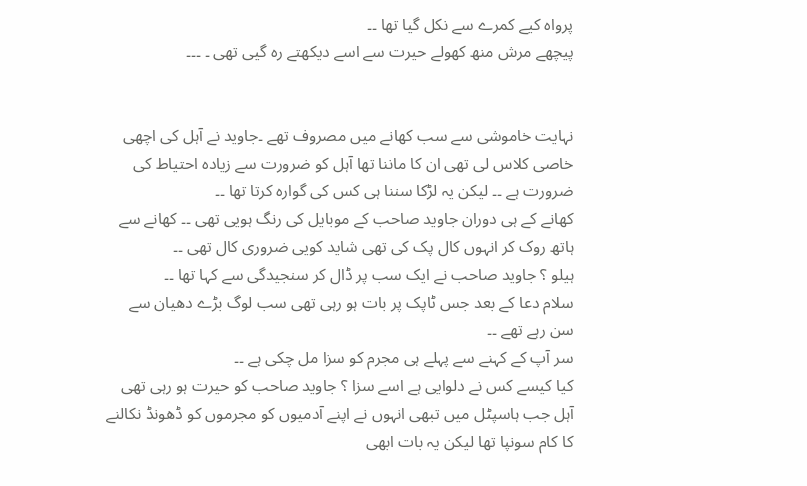پرواہ کیے کمرے سے نکل گیا تھا ۔۔
پیچھے مرش منھ کھولے حیرت سے اسے دیکھتے رہ گیی تھی ۔ ۔۔۔


نہایت خاموشی سے سب کھانے میں مصروف تھے ۔جاوید نے آہل کی اچھی خاصی کلاس لی تھی ان کا ماننا تھا آہل کو ضرورت سے زیادہ احتیاط کی ضرورت ہے ۔۔ لیکن یہ لڑکا سننا ہی کس کی گوارہ کرتا تھا ۔۔
کھانے کے ہی دوران جاوید صاحب کے موبایل کی رنگ ہویی تھی ۔۔ کھانے سے ہاتھ روک کر انہوں کال پک کی تھی شاید کویی ضروری کال تھی ۔۔
ہیلو ؟ جاوید صاحب نے ایک سب پر ڈال کر سنجیدگی سے کہا تھا ۔۔
سلام دعا کے بعد جس ٹاپک پر بات ہو رہی تھی سب لوگ بڑے دھیان سے سن رہے تھے ۔۔
سر آپ کے کہنے سے پہلے ہی مجرم کو سزا مل چکی ہے ۔۔
کیا کیسے کس نے دلوایی ہے اسے سزا ؟ جاوید صاحب کو حیرت ہو رہی تھی آہل جب ہاسپٹل میں تبھی انہوں نے اپنے آدمیوں کو مجرموں کو ڈھونڈ نکالنے کا کام سونپا تھا لیکن یہ بات ابھی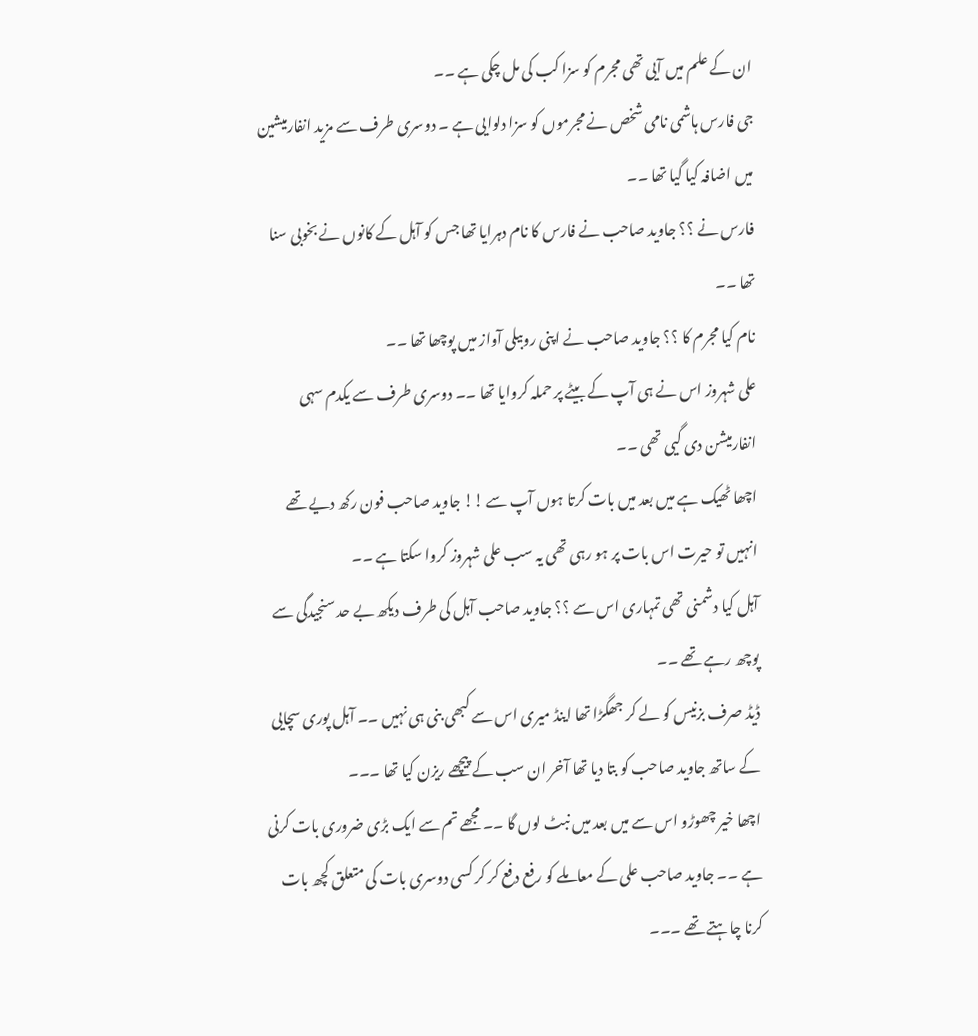ان کے علم میں آیی تھی مجرم کو سزا کب کی مل چکی ہے ۔۔
جی فارس ہاشمی نامی شخص نے مجرموں کو سزا دلوایی ہے ۔ دوسری طرف سے مزید انفارمیشین میں اضافہ کیا گیا تھا ۔۔
فارس نے ؟؟ جاوید صاحب نے فارس کا نام دہرایا تھا جس کو آہل کے کانوں نے بخوبی سنا تھا ۔۔
نام کیا مجرم کا ؟؟ جاوید صاحب نے اپنی روبیلی آواز میں پوچھا تھا ۔۔
علی شہروز اس نے ہی آپ کے بیٹے پر حملہ کروایا تھا ۔۔ دوسری طرف سے یکدم سہی انفارمیشن دی گیی تھی ۔۔
اچھا ٹھیک ہے میں بعد میں بات کرتا ہوں آپ سے !! جاوید صاحب فون رکھ دیے تھے انہیں تو حیرت اس بات پر ہو رہی تھی یہ سب علی شہروز کروا سکتا ہے ۔۔
آہل کیا دشمنی تھی تمہاری اس سے ؟؟ جاوید صاحب آہل کی طرف دیکھ بے حد سنجیدگی سے پوچھ رہے تھے ۔۔
ڈیڈ صرف بزنیس کو لے کر جھگڑا تھا اینڈ میری اس سے کبھی بنی ہی نہیں ۔۔ آہل پوری سچایی کے ساتھ جاوید صاحب کو بتا دیا تھا آخر ان سب کے پیچھے ریزن کیا تھا ۔۔۔
اچھا خیر چھوڑو اس سے میں بعد میں نبٹ لوں گا ۔۔ مجھے تم سے ایک بڑی ضروری بات کرنی ہے ۔۔ جاوید صاحب علی کے معاملے کو رفع دفع کر کر کسی دوسری بات کی متعلق کچھ بات کرنا چاہتے تھے ۔۔۔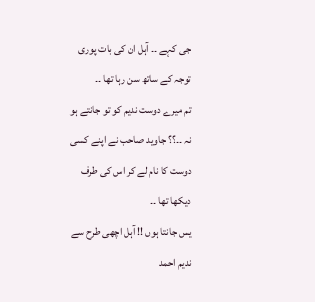جی کہے ۔۔ آہل ان کی بات پوری توجہ کے ساتھ سن رہا تھا ۔۔
تم میرے دوست ندیم کو تو جانتے ہو نہ ۔۔؟؟ جاوید صاحب نے اپنے کسی دوست کا نام لے کر اس کی طرف دیکھا تھا ۔۔
یس جانتا ہوں !! آہل اچھی طرح سے ندیم احمد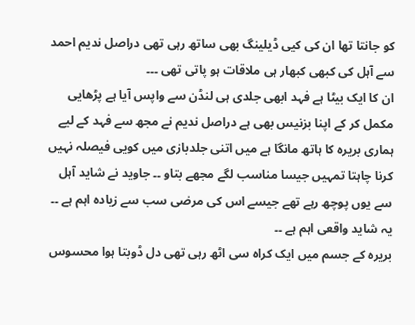کو جانتا تھا ان کی کیی ڈیلینگ بھی ساتھ رہی تھی دراصل ندیم احمد سے آہل کی کبھی کبھار ہی ملاقات ہو پاتی تھی ۔۔۔
ان کا ایک بیٹا ہے فہد ابھی جلدی ہی لنڈن سے واپس آیا ہے پڑھایی مکمل کر کے اپنا بزنیس بھی ہے دراصل ندیم نے مجھ سے فہد کے لیے ہماری بریرہ کا ہاتھ مانگا ہے میں اتنی جلدبازی میں کویی فیصلہ نہیں کرنا چاہتا تمہیں جیسا مناسب لگے مجھے بتاو ۔۔ جاوید نے شاید آہل سے یوں پوچھ رہے تھے جیسے اس کی مرضی سب سے زیادہ اہم ہے ۔۔ یہ شاید واقعی اہم ہے ۔۔
بریرہ کے جسم میں ایک کراہ سی اٹھ رہی تھی دل ڈوبتا ہوا محسوس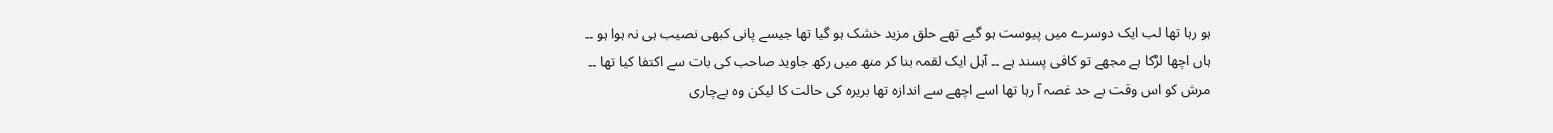ہو رہا تھا لب ایک دوسرے میں پیوست ہو گیے تھے حلق مزید خشک ہو گیا تھا جیسے پانی کبھی نصیب ہی نہ ہوا ہو ۔۔
ہاں اچھا لڑکا ہے مجھے تو کافی پسند ہے ۔۔ آہل ایک لقمہ بنا کر منھ میں رکھ جاوید صاحب کی بات سے اکتفا کیا تھا ۔۔
مرش کو اس وقت بے حد غصہ آ رہا تھا اسے اچھے سے اندازہ تھا بریرہ کی حالت کا لیکن وہ بےچاری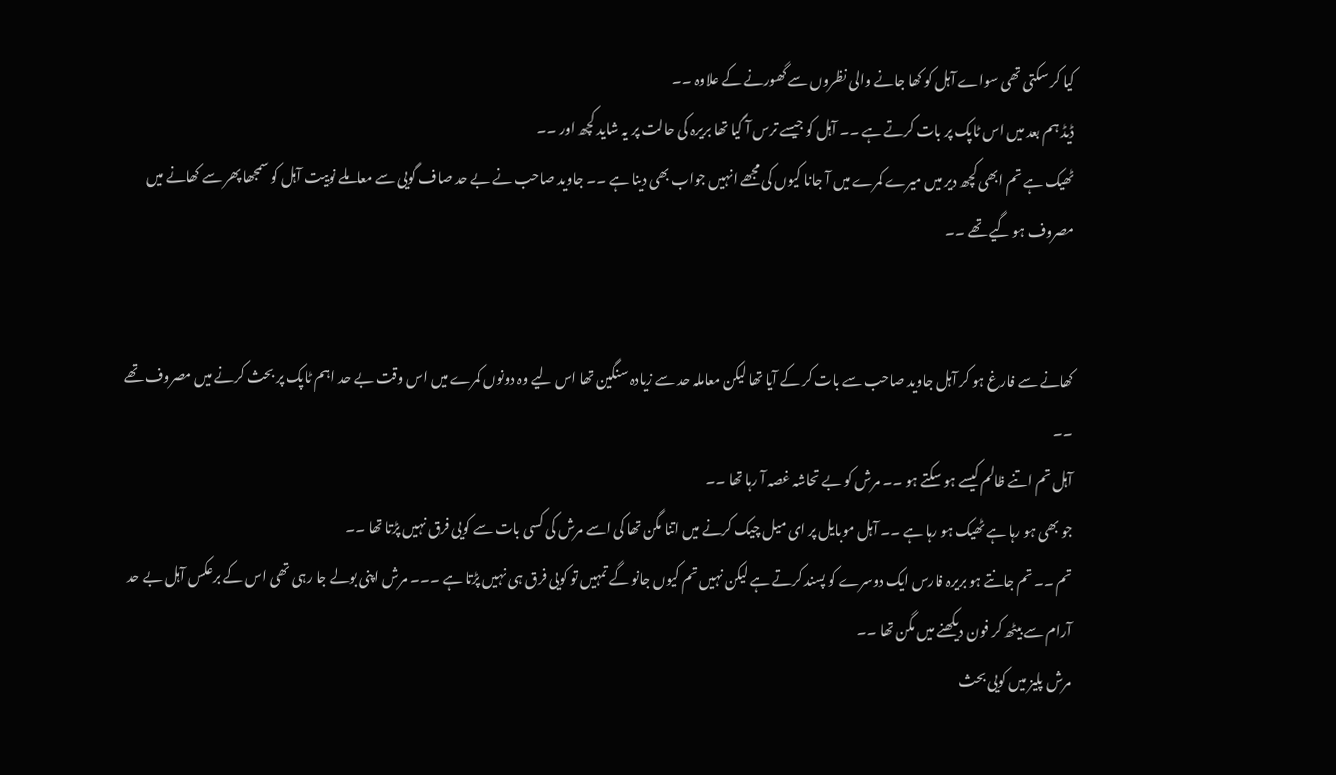کیا کر سکتی تھی سواے آہل کو کھا جانے والی نظروں سے گھورنے کے علاوہ ۔۔
ڈیڈ ہم بعد میں اس ٹاپک پر بات کرتے ہے ۔۔ آہل کو جیسے ترس آ گیا تھا بریرہ کی حالت پر یہ شاید کچھ اور ۔۔
ٹھیک ہے تم ابھی کچھ دیر میں میرے کمرے میں آ جانا کیوں کی مجھے انہیں جواب بھی دینا ہے ۔۔ جاوید صاحب نے بے حد صاف گویی سے معاملے نوییت آہل کو سمجھا پھر سے کھانے میں مصروف ہو گیے تھے ۔۔


کھانے سے فارغ ہو کر آہل جاوید صاحب سے بات کر کے آیا تھا لیکن معاملہ حد سے زیادہ سنگین تھا اس لیے وہ دونوں کمرے میں اس وقت بے حد اہم ٹاپک پر بحث کرنے میں مصروف تھے ۔۔
آہل تم اتنے ظالم کیسے ہو سکتے ہو ۔۔ مرش کو بے تحاشہ غصہ آ رہا تھا ۔۔
جو بھی ہو رہا ہے ٹھیک ہو رہا ہے ۔۔ آہل موبایل پر ای میل چیک کرنے میں اتنا مگن تھا کی اسے مرش کی کسی بات سے کویی فرق نہیں پڑتا تھا ۔۔
تم ۔۔ تم جانتے ہو بریرہ فارس ایک دوسرے کو پسند کرتے ہے لیکن نہیں تم کیوں جانو گے تمہیں تو کویی فرق ہی نہیں پڑتا ہے ۔۔۔ مرش اپنی بولے جا رہی تھی اس کے برعکس آہل بے حد آرام سے بیٹھ کر فون دیکھنے میں مگن تھا ۔۔
مرش پلیز میں کویی بحث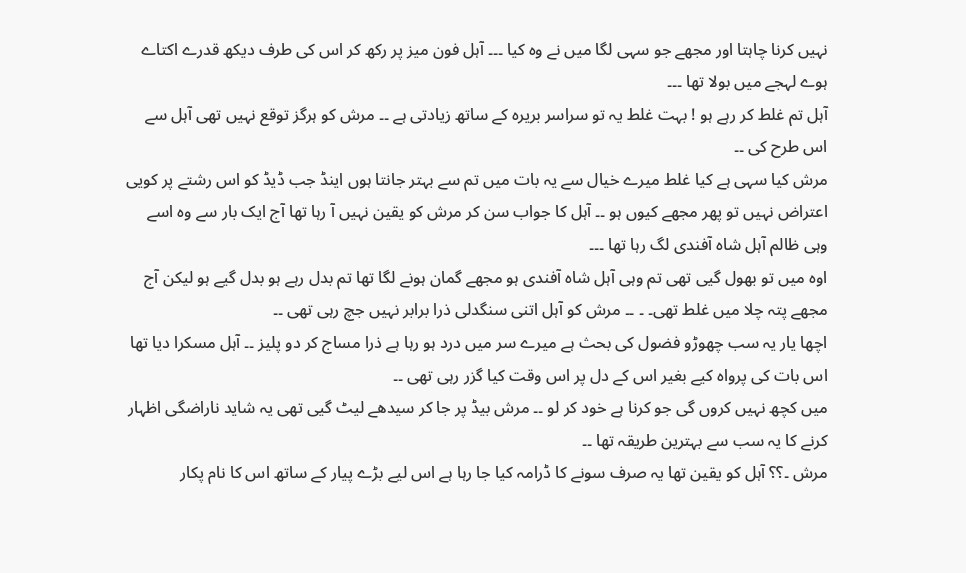نہیں کرنا چاہتا اور مجھے جو سہی لگا میں نے وہ کیا ۔۔۔ آہل فون میز پر رکھ کر اس کی طرف دیکھ قدرے اکتاے ہوے لہجے میں بولا تھا ۔۔۔
آہل تم غلط کر رہے ہو ! بہت غلط یہ تو سراسر بریرہ کے ساتھ زیادتی ہے ۔۔ مرش کو ہرگز توقع نہیں تھی آہل سے اس طرح کی ۔۔
مرش کیا سہی ہے کیا غلط میرے خیال سے یہ بات میں تم سے بہتر جانتا ہوں اینڈ جب ڈیڈ کو اس رشتے پر کویی اعتراض نہیں تو پھر مجھے کیوں ہو ۔۔ آہل کا جواب سن کر مرش کو یقین نہیں آ رہا تھا آج ایک بار سے وہ اسے وہی ظالم آہل شاہ آفندی لگ رہا تھا ۔۔۔
اوہ میں تو بھول گیی تھی تم وہی آہل شاہ آفندی ہو مجھے گمان ہونے لگا تھا تم بدل رہے ہو بدل گیے ہو لیکن آج مجھے پتہ چلا میں غلط تھی۔ ۔ ۔۔ مرش کو آہل اتنی سنگدلی ذرا برابر نہیں جچ رہی تھی ۔۔
اچھا یار یہ سب چھوڑو فضول کی بحث ہے میرے سر میں درد ہو رہا ہے ذرا مساج کر دو پلیز ۔۔ آہل مسکرا دیا تھا اس بات کی پرواہ کیے بغیر اس کے دل پر اس وقت کیا گزر رہی تھی ۔۔
میں کچھ نہیں کروں گی جو کرنا ہے خود کر لو ۔۔ مرش بیڈ پر جا کر سیدھے لیٹ گیی تھی یہ شاید ناراضگی اظہار کرنے کا یہ سب سے بہترین طریقہ تھا ۔۔
مرش ۔؟؟ آہل کو یقین تھا یہ صرف سونے کا ڈرامہ کیا جا رہا ہے اس لیے بڑے پیار کے ساتھ اس کا نام پکار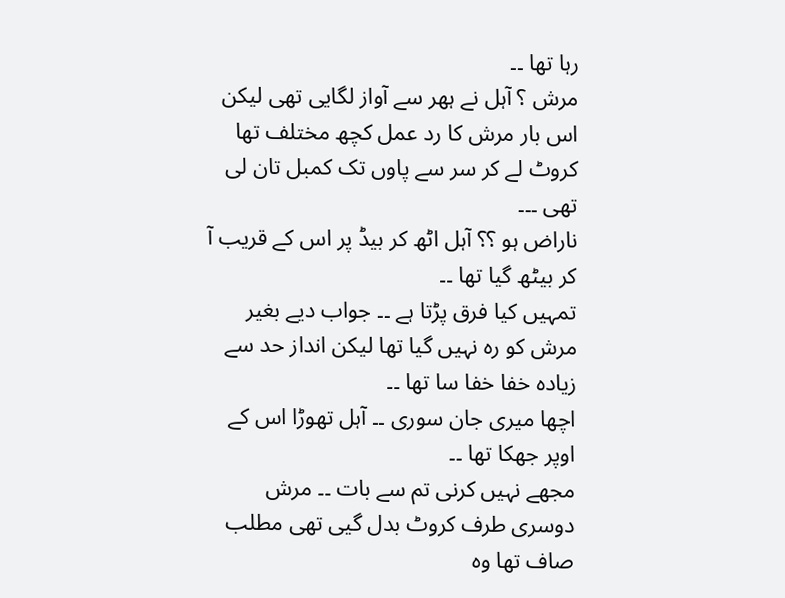رہا تھا ۔۔
مرش ؟ آہل نے ہھر سے آواز لگایی تھی لیکن اس بار مرش کا رد عمل کچھ مختلف تھا کروٹ لے کر سر سے پاوں تک کمبل تان لی تھی ۔۔۔
ناراض ہو ؟؟ آہل اٹھ کر بیڈ پر اس کے قریب آ کر بیٹھ گیا تھا ۔۔
تمہیں کیا فرق پڑتا ہے ۔۔ جواب دیے بغیر مرش کو رہ نہیں گیا تھا لیکن انداز حد سے زیادہ خفا خفا سا تھا ۔۔
اچھا میری جان سوری ۔۔ آہل تھوڑا اس کے اوپر جھکا تھا ۔۔
مجھے نہیں کرنی تم سے بات ۔۔ مرش دوسری طرف کروٹ بدل گیی تھی مطلب صاف تھا وہ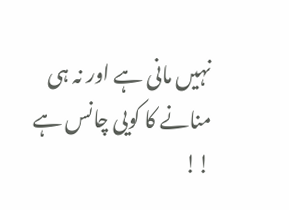نہیں مانی ہے اور نہ ہی منانے کا کویی چانس ہے !!